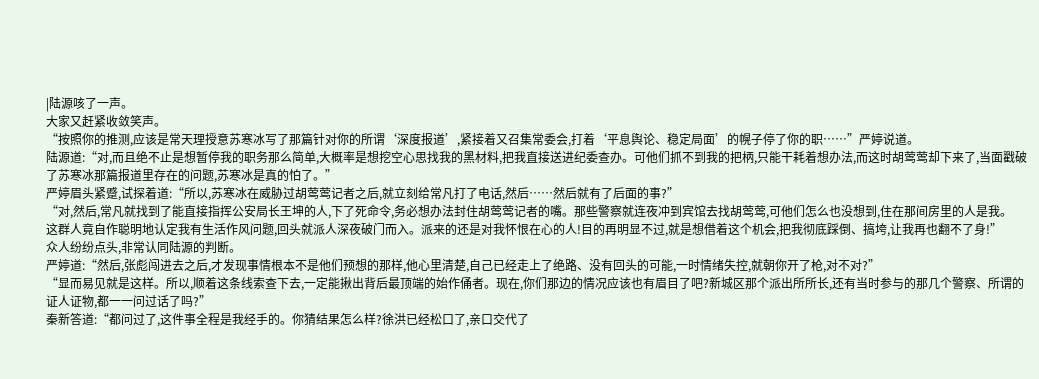|陆源咳了一声。
大家又赶紧收敛笑声。
“按照你的推测,应该是常天理授意苏寒冰写了那篇针对你的所谓‘深度报道’,紧接着又召集常委会,打着‘平息舆论、稳定局面’的幌子停了你的职……”严婷说道。
陆源道:“对,而且绝不止是想暂停我的职务那么简单,大概率是想挖空心思找我的黑材料,把我直接送进纪委查办。可他们抓不到我的把柄,只能干耗着想办法,而这时胡莺莺却下来了,当面戳破了苏寒冰那篇报道里存在的问题,苏寒冰是真的怕了。”
严婷眉头紧蹙,试探着道:“所以,苏寒冰在威胁过胡莺莺记者之后,就立刻给常凡打了电话,然后……然后就有了后面的事?”
“对,然后,常凡就找到了能直接指挥公安局长王坤的人,下了死命令,务必想办法封住胡莺莺记者的嘴。那些警察就连夜冲到宾馆去找胡莺莺,可他们怎么也没想到,住在那间房里的人是我。
这群人竟自作聪明地认定我有生活作风问题,回头就派人深夜破门而入。派来的还是对我怀恨在心的人!目的再明显不过,就是想借着这个机会,把我彻底踩倒、搞垮,让我再也翻不了身!”
众人纷纷点头,非常认同陆源的判断。
严婷道:“然后,张彪闯进去之后,才发现事情根本不是他们预想的那样,他心里清楚,自己已经走上了绝路、没有回头的可能,一时情绪失控,就朝你开了枪,对不对?”
“显而易见就是这样。所以,顺着这条线索查下去,一定能揪出背后最顶端的始作俑者。现在,你们那边的情况应该也有眉目了吧?新城区那个派出所所长,还有当时参与的那几个警察、所谓的证人证物,都一一问过话了吗?”
秦新答道:“都问过了,这件事全程是我经手的。你猜结果怎么样?徐洪已经松口了,亲口交代了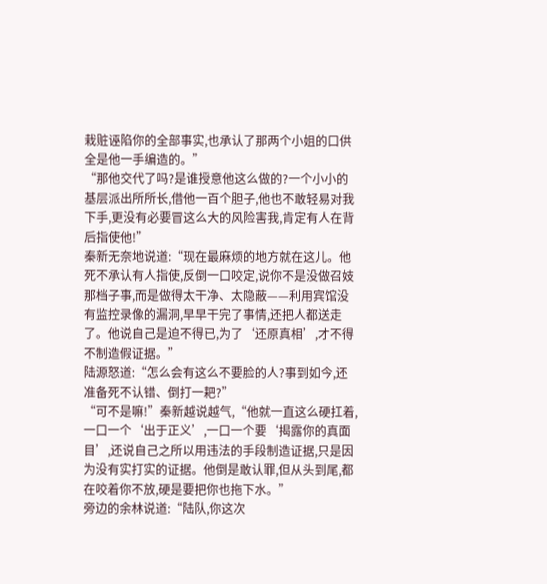栽赃诬陷你的全部事实,也承认了那两个小姐的口供全是他一手编造的。”
“那他交代了吗?是谁授意他这么做的?一个小小的基层派出所所长,借他一百个胆子,他也不敢轻易对我下手,更没有必要冒这么大的风险害我,肯定有人在背后指使他!”
秦新无奈地说道:“现在最麻烦的地方就在这儿。他死不承认有人指使,反倒一口咬定,说你不是没做召妓那档子事,而是做得太干净、太隐蔽——利用宾馆没有监控录像的漏洞,早早干完了事情,还把人都送走了。他说自己是迫不得已,为了‘还原真相’,才不得不制造假证据。”
陆源怒道:“怎么会有这么不要脸的人?事到如今,还准备死不认错、倒打一耙?”
“可不是嘛!”秦新越说越气,“他就一直这么硬扛着,一口一个‘出于正义’,一口一个要‘揭露你的真面目’,还说自己之所以用违法的手段制造证据,只是因为没有实打实的证据。他倒是敢认罪,但从头到尾,都在咬着你不放,硬是要把你也拖下水。”
旁边的余林说道:“陆队,你这次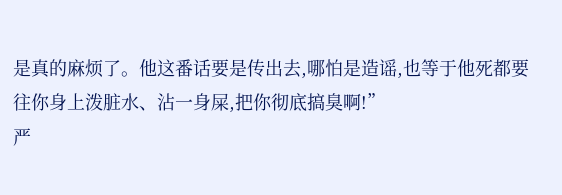是真的麻烦了。他这番话要是传出去,哪怕是造谣,也等于他死都要往你身上泼脏水、沾一身屎,把你彻底搞臭啊!”
严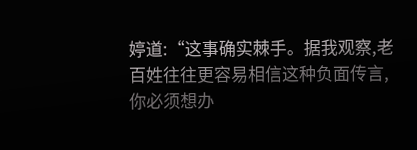婷道:“这事确实棘手。据我观察,老百姓往往更容易相信这种负面传言,你必须想办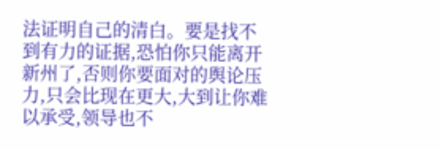法证明自己的清白。要是找不到有力的证据,恐怕你只能离开新州了,否则你要面对的舆论压力,只会比现在更大,大到让你难以承受,领导也不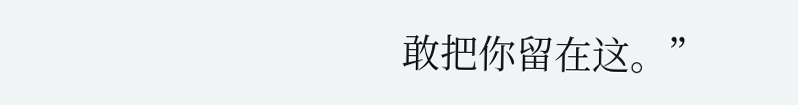敢把你留在这。”